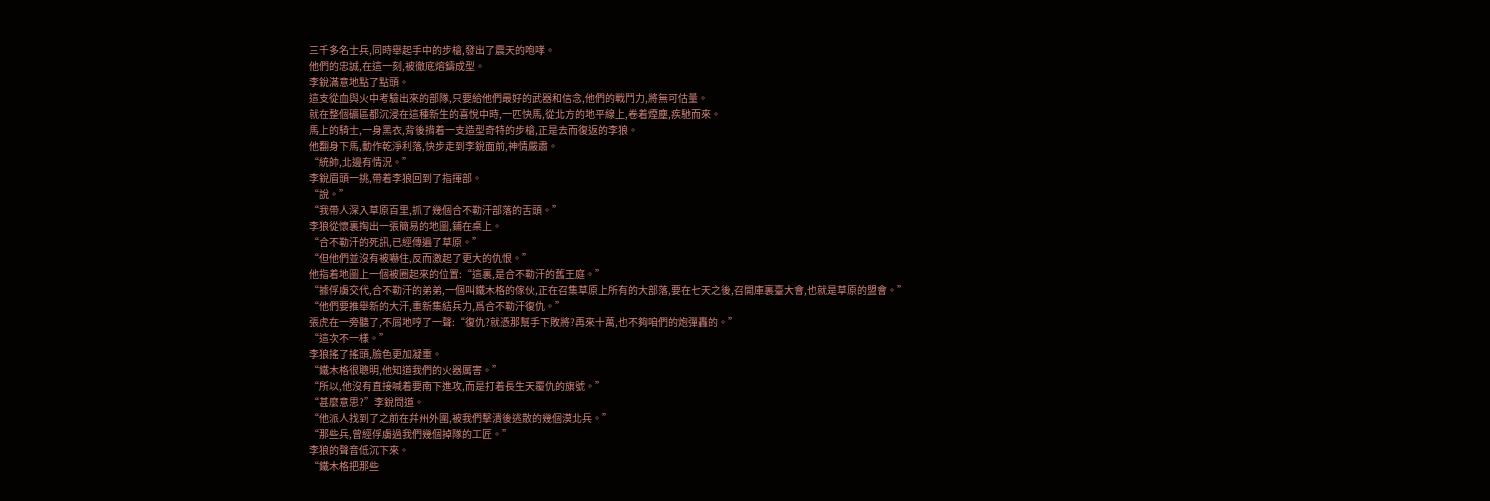三千多名士兵,同時舉起手中的步槍,發出了震天的咆哮。
他們的忠誠,在這一刻,被徹底熔鑄成型。
李銳滿意地點了點頭。
這支從血與火中考驗出來的部隊,只要給他們最好的武器和信念,他們的戰鬥力,將無可估量。
就在整個礦區都沉浸在這種新生的喜悅中時,一匹快馬,從北方的地平線上,卷着煙塵,疾馳而來。
馬上的騎士,一身黑衣,背後揹着一支造型奇特的步槍,正是去而復返的李狼。
他翻身下馬,動作乾淨利落,快步走到李銳面前,神情嚴肅。
“統帥,北邊有情況。”
李銳眉頭一挑,帶着李狼回到了指揮部。
“說。”
“我帶人深入草原百里,抓了幾個合不勒汗部落的舌頭。”
李狼從懷裏掏出一張簡易的地圖,鋪在桌上。
“合不勒汗的死訊,已經傳遍了草原。”
“但他們並沒有被嚇住,反而激起了更大的仇恨。”
他指着地圖上一個被圈起來的位置:“這裏,是合不勒汗的舊王庭。”
“據俘虜交代,合不勒汗的弟弟,一個叫鐵木格的傢伙,正在召集草原上所有的大部落,要在七天之後,召開庫裏臺大會,也就是草原的盟會。”
“他們要推舉新的大汗,重新集結兵力,爲合不勒汗復仇。”
張虎在一旁聽了,不屑地哼了一聲:“復仇?就憑那幫手下敗將?再來十萬,也不夠咱們的炮彈轟的。”
“這次不一樣。”
李狼搖了搖頭,臉色更加凝重。
“鐵木格很聰明,他知道我們的火器厲害。”
“所以,他沒有直接喊着要南下進攻,而是打着長生天覆仇的旗號。”
“甚麼意思?”李銳問道。
“他派人找到了之前在幷州外圍,被我們擊潰後逃散的幾個漠北兵。”
“那些兵,曾經俘虜過我們幾個掉隊的工匠。”
李狼的聲音低沉下來。
“鐵木格把那些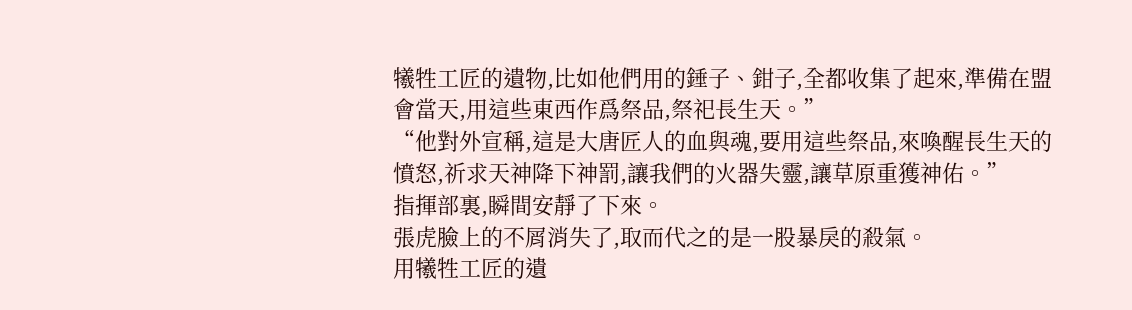犧牲工匠的遺物,比如他們用的錘子、鉗子,全都收集了起來,準備在盟會當天,用這些東西作爲祭品,祭祀長生天。”
“他對外宣稱,這是大唐匠人的血與魂,要用這些祭品,來喚醒長生天的憤怒,祈求天神降下神罰,讓我們的火器失靈,讓草原重獲神佑。”
指揮部裏,瞬間安靜了下來。
張虎臉上的不屑消失了,取而代之的是一股暴戾的殺氣。
用犧牲工匠的遺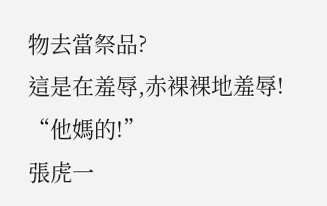物去當祭品?
這是在羞辱,赤裸裸地羞辱!
“他媽的!”
張虎一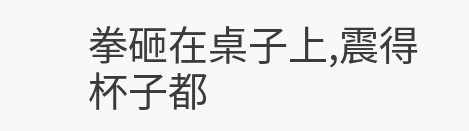拳砸在桌子上,震得杯子都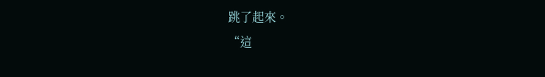跳了起來。
“這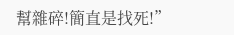幫雜碎!簡直是找死!”